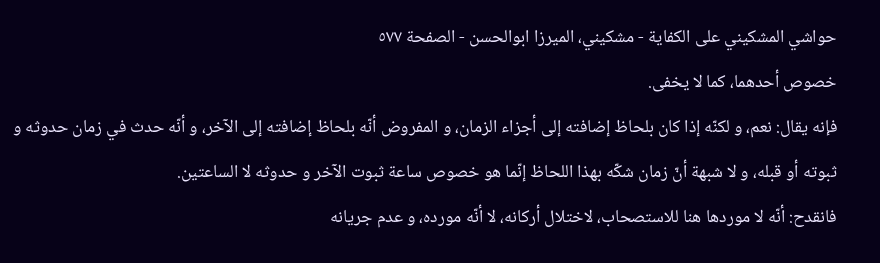حواشي المشكيني علی الكفاية - مشکیني، الميرزا ابوالحسن - الصفحة ٥٧٧
خصوص أحدهما، كما لا يخفى.
فإنه يقال: نعم، و لكنّه إذا كان بلحاظ إضافته إلى أجزاء الزمان، و المفروض أنّه بلحاظ إضافته إلى الآخر، و أنّه حدث في زمان حدوثه و ثبوته أو قبله، و لا شبهة أنّ زمان شكّه بهذا اللحاظ إنّما هو خصوص ساعة ثبوت الآخر و حدوثه لا الساعتين.
فانقدح: أنّه لا موردها هنا للاستصحاب، لاختلال أركانه، لا أنّه مورده، و عدم جريانه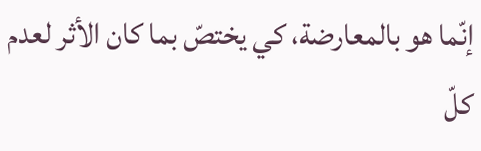إنّما هو بالمعارضة، كي يختصّ بما كان الأثر لعدم كلّ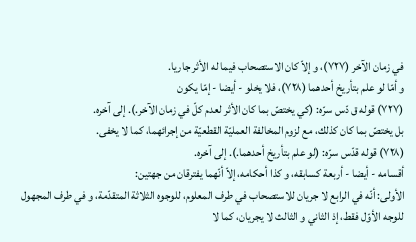في زمان الآخر (٧٢٧)، و إلاّ كان الاستصحاب فيما له الأثر جاريا.
و أمّا لو علم بتأريخ أحدهما (٧٢٨)، فلا يخلو - أيضا - إمّا يكون
(٧٢٧) قوله ق دّس سرّه: (كي يختصّ بما كان الأثر لعدم كلّ في زمان الآخر.). إلى آخره.
بل يختصّ بما كان كذلك، مع لزوم المخالفة العمليّة القطعيّة من إجرائهما، كما لا يخفى.
(٧٢٨) قوله قدّس سرّه: (لو علم بتأريخ أحدهما.). إلى آخره.
أقسامه - أيضا - أربعة كسابقه، و كذا أحكامه، إلاّ أنّهما يفترقان من جهتين:
الأولى: أنّه في الرابع لا جريان للاستصحاب في طرف المعلوم، للوجوه الثلاثة المتقدّمة، و في طرف المجهول للوجه الأوّل فقط، إذ الثاني و الثالث لا يجريان، كما لا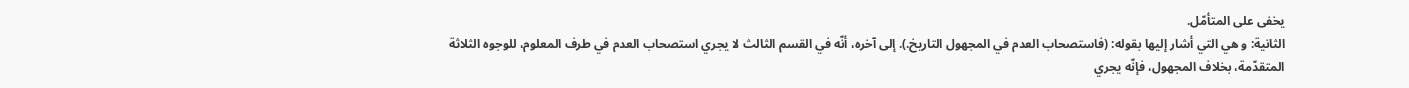يخفى على المتأمّل.
الثانية: و هي التي أشار إليها بقوله: (فاستصحاب العدم في المجهول التاريخ.). إلى آخره، أنّه في القسم الثالث لا يجري استصحاب العدم في طرف المعلوم، للوجوه الثلاثة المتقدّمة، بخلاف المجهول، فإنّه يجري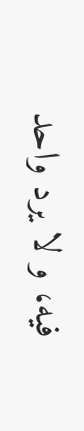فيه، و لا يرد واحد